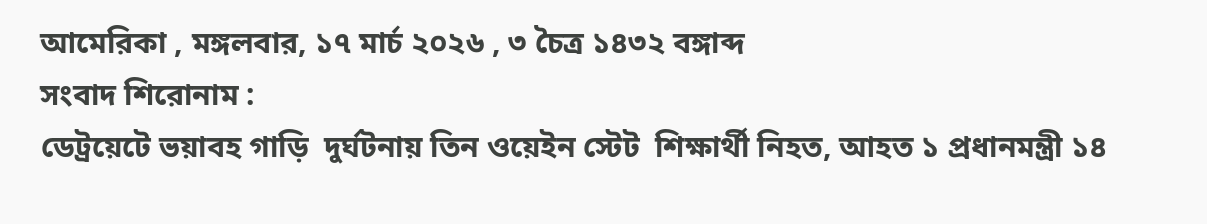আমেরিকা , মঙ্গলবার, ১৭ মার্চ ২০২৬ , ৩ চৈত্র ১৪৩২ বঙ্গাব্দ
সংবাদ শিরোনাম :
ডেট্রয়েটে ভয়াবহ গাড়ি  দুর্ঘটনায় তিন ওয়েইন স্টেট  শিক্ষার্থী নিহত, আহত ১ প্রধানমন্ত্রী ১৪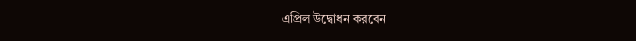এপ্রিল উদ্বোধন করবেন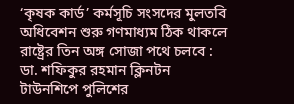‘কৃষক কার্ড’ কর্মসূচি সংসদের মুলতবি অধিবেশন শুরু গণমাধ্যম ঠিক থাকলে রাষ্ট্রের তিন অঙ্গ সোজা পথে চলবে : ডা. শফিকুর রহমান ক্লিনটন টাউনশিপে পুলিশের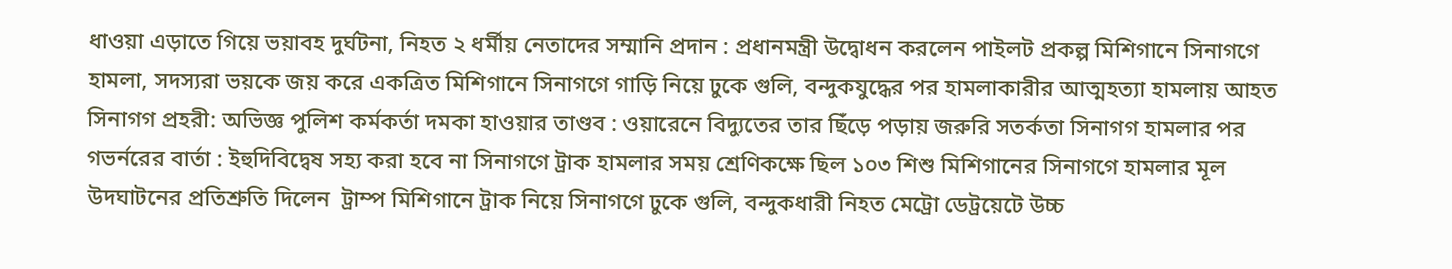ধাওয়া এড়াতে গিয়ে ভয়াবহ দুর্ঘটনা, নিহত ২ ধর্মীয় নেতাদের সম্মানি প্রদান : প্রধানমন্ত্রী উদ্বোধন করলেন পাইলট প্রকল্প মিশিগানে সিনাগগে হামলা, সদস্যরা ভয়কে জয় করে একত্রিত মিশিগানে সিনাগগে গাড়ি নিয়ে ঢুকে গুলি, বন্দুকযুদ্ধের পর হামলাকারীর আত্মহত্যা হামলায় আহত সিনাগগ প্রহরী: অভিজ্ঞ পুলিশ কর্মকর্তা দমকা হাওয়ার তাণ্ডব : ওয়ারেনে বিদ্যুতের তার ছিঁড়ে পড়ায় জরুরি সতর্কতা সিনাগগ হামলার পর গভর্নরের বার্তা : ইহুদিবিদ্বেষ সহ্য করা হবে না সিনাগগে ট্রাক হামলার সময় শ্রেণিকক্ষে ছিল ১০৩ শিশু মিশিগানের সিনাগগে হামলার মূল উদঘাটনের প্রতিশ্রুতি দিলেন  ট্রাম্প মিশিগানে ট্রাক নিয়ে সিনাগগে ঢুকে গুলি, বন্দুকধারী নিহত মেট্রো ডেট্রয়েটে উচ্চ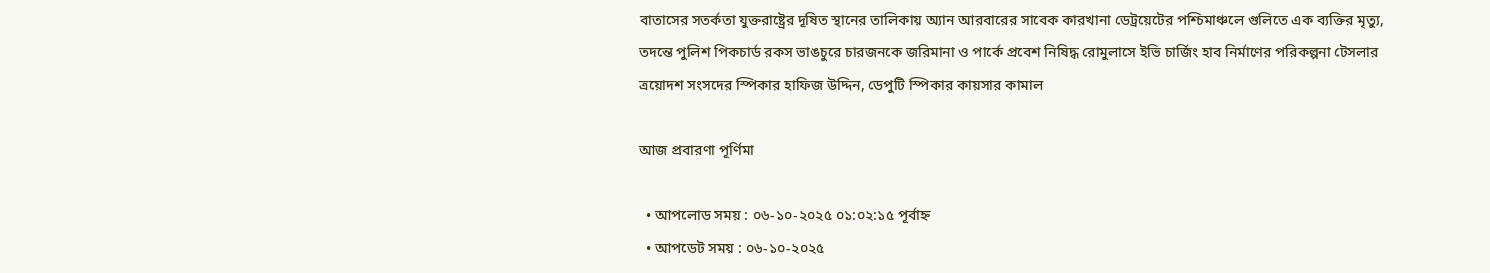বাতাসের সতর্কতা যুক্তরাষ্ট্রের দূষিত স্থানের তালিকায় অ্যান আরবারের সাবেক কারখানা ডেট্রয়েটের পশ্চিমাঞ্চলে গুলিতে এক ব্যক্তির মৃত্যু, তদন্তে পুলিশ পিকচার্ড রকস ভাঙচুরে চারজনকে জরিমানা ও পার্কে প্রবেশ নিষিদ্ধ রোমুলাসে ইভি চার্জিং হাব নির্মাণের পরিকল্পনা টেসলার ত্রয়োদশ সংসদের স্পিকার হাফিজ উদ্দিন, ডেপুটি স্পিকার কায়সার কামাল

আজ প্রবারণা পূর্ণিমা

  • আপলোড সময় : ০৬-১০-২০২৫ ০১:০২:১৫ পূর্বাহ্ন
  • আপডেট সময় : ০৬-১০-২০২৫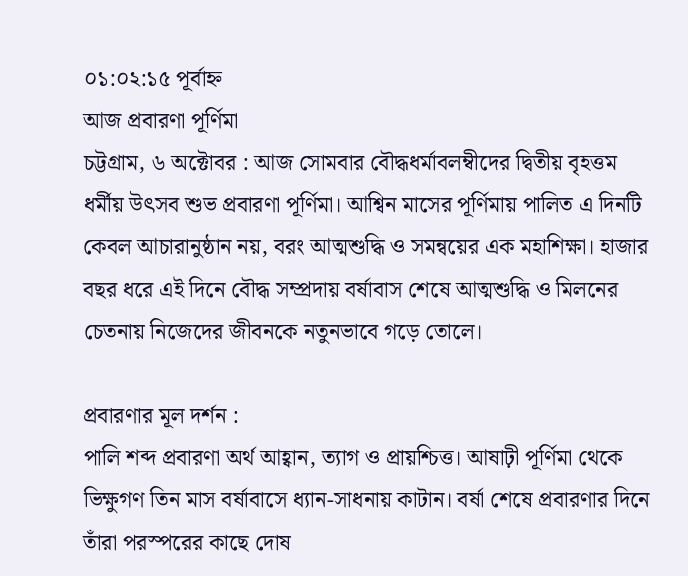০১:০২:১৫ পূর্বাহ্ন
আজ প্রবারণা পূর্ণিমা
চট্টগ্রাম, ৬ অক্টোবর : আজ সোমবার বৌদ্ধধর্মাবলম্বীদের দ্বিতীয় বৃহত্তম ধর্মীয় উৎসব শুভ প্রবারণা পূর্ণিমা। আশ্বিন মাসের পূর্ণিমায় পালিত এ দিনটি কেবল আচারানুষ্ঠান নয়, বরং আত্মশুদ্ধি ও সমন্বয়ের এক মহাশিক্ষা। হাজার বছর ধরে এই দিনে বৌদ্ধ সম্প্রদায় বর্ষাবাস শেষে আত্মশুদ্ধি ও মিলনের চেতনায় নিজেদের জীবনকে নতুনভাবে গড়ে তোলে।

প্রবারণার মূল দর্শন :
পালি শব্দ প্রবারণা অর্থ আহ্বান, ত্যাগ ও প্রায়শ্চিত্ত। আষাঢ়ী পূর্ণিমা থেকে ভিক্ষুগণ তিন মাস বর্ষাবাসে ধ্যান-সাধনায় কাটান। বর্ষা শেষে প্রবারণার দিনে তাঁরা পরস্পরের কাছে দোষ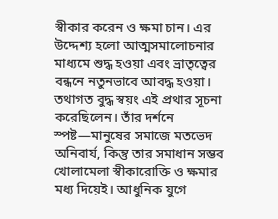স্বীকার করেন ও ক্ষমা চান। এর উদ্দেশ্য হলো আত্মসমালোচনার মাধ্যমে শুদ্ধ হওয়া এবং ভ্রাতৃত্বের বন্ধনে নতুনভাবে আবদ্ধ হওয়া।
তথাগত বুদ্ধ স্বয়ং এই প্রথার সূচনা করেছিলেন। তাঁর দর্শনে স্পষ্ট—মানুষের সমাজে মতভেদ অনিবার্য, কিন্তু তার সমাধান সম্ভব খোলামেলা স্বীকারোক্তি ও ক্ষমার মধ্য দিয়েই। আধুনিক যুগে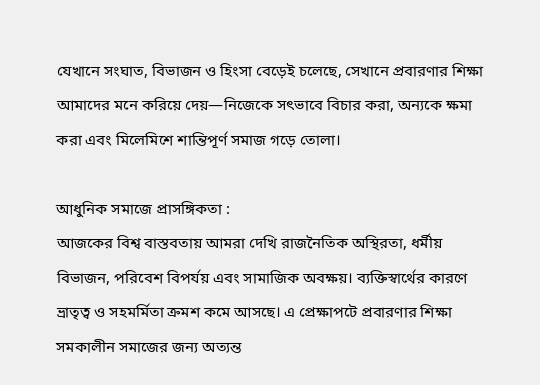যেখানে সংঘাত, বিভাজন ও হিংসা বেড়েই চলেছে, সেখানে প্রবারণার শিক্ষা আমাদের মনে করিয়ে দেয়—নিজেকে সৎভাবে বিচার করা, অন্যকে ক্ষমা করা এবং মিলেমিশে শান্তিপূর্ণ সমাজ গড়ে তোলা।

আধুনিক সমাজে প্রাসঙ্গিকতা :
আজকের বিশ্ব বাস্তবতায় আমরা দেখি রাজনৈতিক অস্থিরতা, ধর্মীয় বিভাজন, পরিবেশ বিপর্যয় এবং সামাজিক অবক্ষয়। ব্যক্তিস্বার্থের কারণে ভ্রাতৃত্ব ও সহমর্মিতা ক্রমশ কমে আসছে। এ প্রেক্ষাপটে প্রবারণার শিক্ষা সমকালীন সমাজের জন্য অত্যন্ত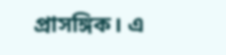প্রাসঙ্গিক। এ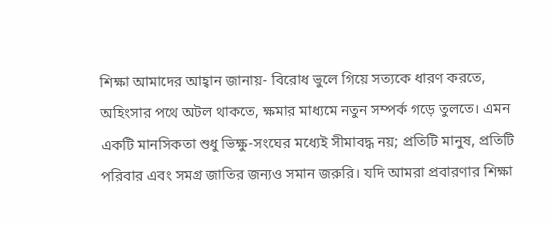শিক্ষা আমাদের আহ্বান জানায়- বিরোধ ভুলে গিয়ে সত্যকে ধারণ করতে, অহিংসার পথে অটল থাকতে, ক্ষমার মাধ্যমে নতুন সম্পর্ক গড়ে তুলতে। এমন একটি মানসিকতা শুধু ভিক্ষু-সংঘের মধ্যেই সীমাবদ্ধ নয়; প্রতিটি মানুষ, প্রতিটি পরিবার এবং সমগ্র জাতির জন্যও সমান জরুরি। যদি আমরা প্রবারণার শিক্ষা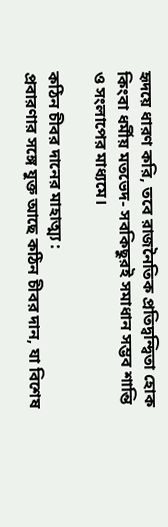হৃদয়ে ধারণ করি, তবে রাজনৈতিক প্রতিদ্বন্দ্বিতা হোক কিংবা ধর্মীয় মতভেদ- সবকিছুরই সমাধান সম্ভব শান্তি ও সংলাপের মাধ্যমে।

কঠিন চীবর দানের মাহাত্ম্য :
প্রবারণার সঙ্গে যুক্ত আছে কঠিন চীবর দান, যা বিশেষ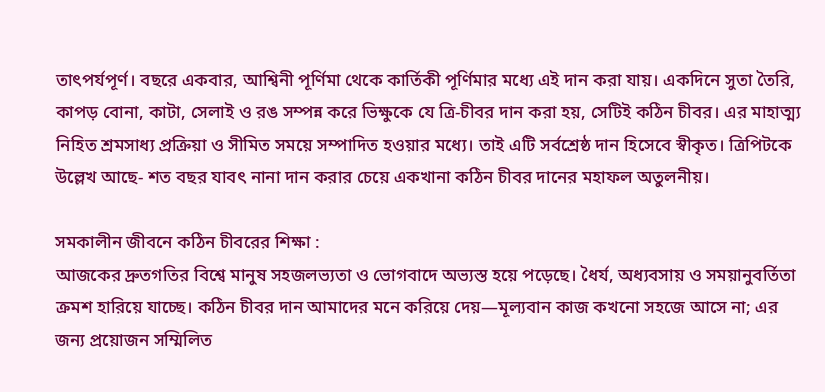তাৎপর্যপূর্ণ। বছরে একবার, আশ্বিনী পূর্ণিমা থেকে কার্তিকী পূর্ণিমার মধ্যে এই দান করা যায়। একদিনে সুতা তৈরি, কাপড় বোনা, কাটা, সেলাই ও রঙ সম্পন্ন করে ভিক্ষুকে যে ত্রি-চীবর দান করা হয়, সেটিই কঠিন চীবর। এর মাহাত্ম্য নিহিত শ্রমসাধ্য প্রক্রিয়া ও সীমিত সময়ে সম্পাদিত হওয়ার মধ্যে। তাই এটি সর্বশ্রেষ্ঠ দান হিসেবে স্বীকৃত। ত্রিপিটকে উল্লেখ আছে- শত বছর যাবৎ নানা দান করার চেয়ে একখানা কঠিন চীবর দানের মহাফল অতুলনীয়।

সমকালীন জীবনে কঠিন চীবরের শিক্ষা :
আজকের দ্রুতগতির বিশ্বে মানুষ সহজলভ্যতা ও ভোগবাদে অভ্যস্ত হয়ে পড়েছে। ধৈর্য, অধ্যবসায় ও সময়ানুবর্তিতা ক্রমশ হারিয়ে যাচ্ছে। কঠিন চীবর দান আমাদের মনে করিয়ে দেয়—মূল্যবান কাজ কখনো সহজে আসে না; এর জন্য প্রয়োজন সম্মিলিত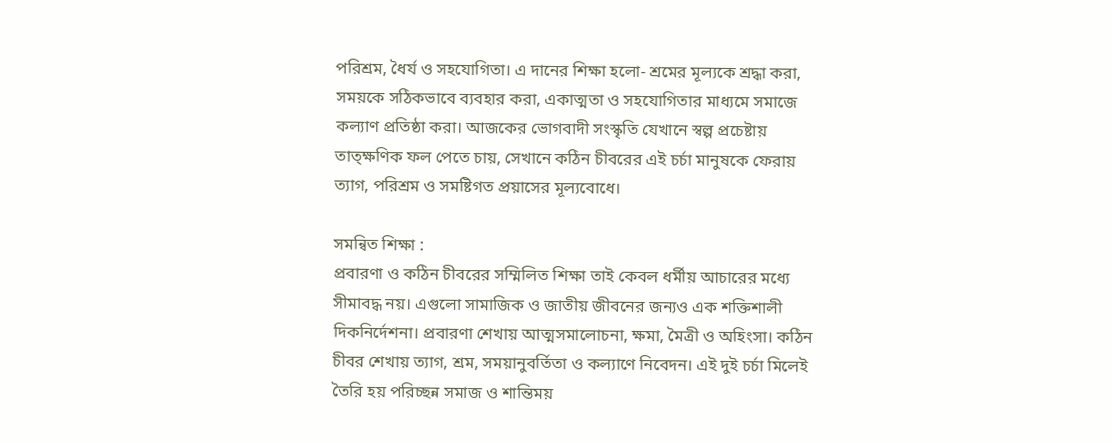পরিশ্রম, ধৈর্য ও সহযোগিতা। এ দানের শিক্ষা হলো- শ্রমের মূল্যকে শ্রদ্ধা করা, সময়কে সঠিকভাবে ব্যবহার করা, একাত্মতা ও সহযোগিতার মাধ্যমে সমাজে কল্যাণ প্রতিষ্ঠা করা। আজকের ভোগবাদী সংস্কৃতি যেখানে স্বল্প প্রচেষ্টায় তাত্ক্ষণিক ফল পেতে চায়, সেখানে কঠিন চীবরের এই চর্চা মানুষকে ফেরায় ত্যাগ, পরিশ্রম ও সমষ্টিগত প্রয়াসের মূল্যবোধে।

সমন্বিত শিক্ষা :
প্রবারণা ও কঠিন চীবরের সম্মিলিত শিক্ষা তাই কেবল ধর্মীয় আচারের মধ্যে সীমাবদ্ধ নয়। এগুলো সামাজিক ও জাতীয় জীবনের জন্যও এক শক্তিশালী দিকনির্দেশনা। প্রবারণা শেখায় আত্মসমালোচনা, ক্ষমা, মৈত্রী ও অহিংসা। কঠিন চীবর শেখায় ত্যাগ, শ্রম, সময়ানুবর্তিতা ও কল্যাণে নিবেদন। এই দুই চর্চা মিলেই তৈরি হয় পরিচ্ছন্ন সমাজ ও শান্তিময়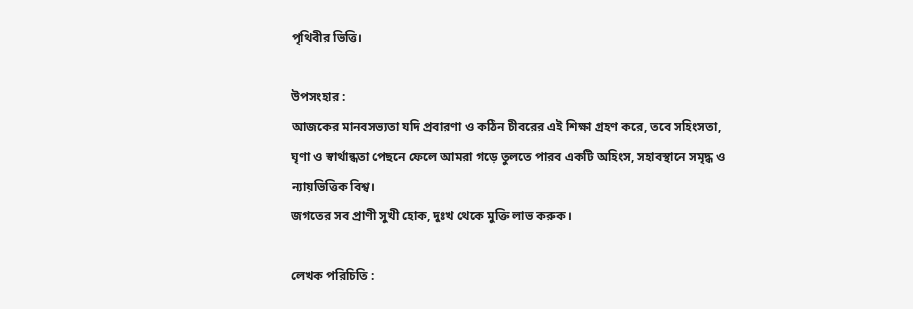পৃথিবীর ভিত্তি।

উপসংহার :
আজকের মানবসভ্যতা যদি প্রবারণা ও কঠিন চীবরের এই শিক্ষা গ্রহণ করে, তবে সহিংসতা, ঘৃণা ও স্বার্থান্ধতা পেছনে ফেলে আমরা গড়ে তুলতে পারব একটি অহিংস, সহাবস্থানে সমৃদ্ধ ও ন্যায়ভিত্তিক বিশ্ব।
জগতের সব প্রাণী সুখী হোক, দুঃখ থেকে মুক্তি লাভ করুক।

লেখক পরিচিতি :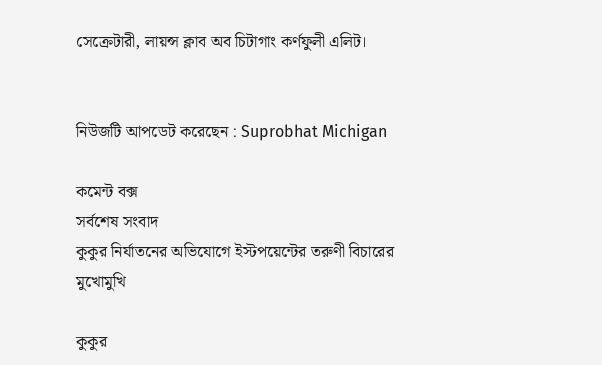সেক্রেটারী, লায়ন্স ক্লাব অব চিটাগাং কর্ণফুলী এলিট।


নিউজটি আপডেট করেছেন : Suprobhat Michigan

কমেন্ট বক্স
সর্বশেষ সংবাদ
কুকুর নির্যাতনের অভিযোগে ইস্টপয়েন্টের তরুণী বিচারের মুখোমুখি

কুকুর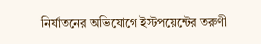নির্যাতনের অভিযোগে ইস্টপয়েন্টের তরুণী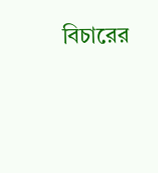বিচারের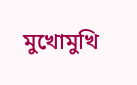মুখোমুখি